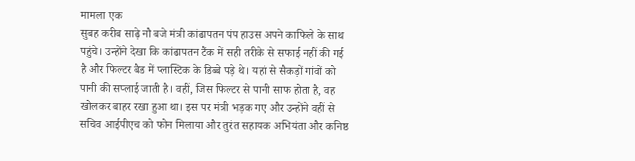मामला एक
सुबह करीब साढ़े नौ बजे मंत्री कांढापतन पंप हाउस अपने काफिले के साथ पहुंचे। उन्होंने देखा कि कांढापतन टैंक में सही तरीके से सफाई नहीं की गई है और फिल्टर बैड में प्लास्टिक के डिब्बे पड़े थे। यहां से सैकड़ों गांवों को पानी की सप्लाई जाती है। वहीं, जिस फिल्टर से पानी साफ होता है, वह खोलकर बाहर रखा हुआ था। इस पर मंत्री भड़क गए और उन्होंने वहीं से सचिव आईपीएच को फोन मिलाया और तुरंत सहायक अभियंता और कनिष्ठ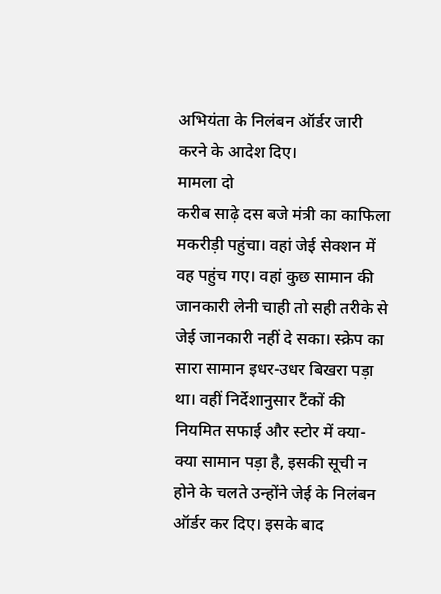अभियंता के निलंबन ऑर्डर जारी करने के आदेश दिए।
मामला दो
करीब साढ़े दस बजे मंत्री का काफिला मकरीड़ी पहुंचा। वहां जेई सेक्शन में वह पहुंच गए। वहां कुछ सामान की जानकारी लेनी चाही तो सही तरीके से जेई जानकारी नहीं दे सका। स्क्रेप का सारा सामान इधर-उधर बिखरा पड़ा था। वहीं निर्देशानुसार टैंकों की नियमित सफाई और स्टोर में क्या-क्या सामान पड़ा है, इसकी सूची न होने के चलते उन्होंने जेई के निलंबन ऑर्डर कर दिए। इसके बाद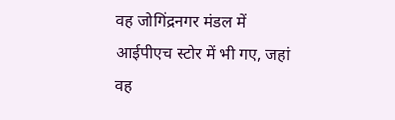वह जोगिंद्रनगर मंडल में आईपीएच स्टोर में भी गए, जहां वह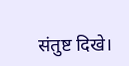संतुष्ट दिखे।